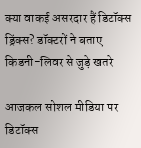क्या वाकई असरदार हैं डिटॉक्स ड्रिंक्स? डॉक्टरों ने बताए किडनी-लिवर से जुड़े खतरे

आजकल सोशल मीडिया पर डिटॉक्स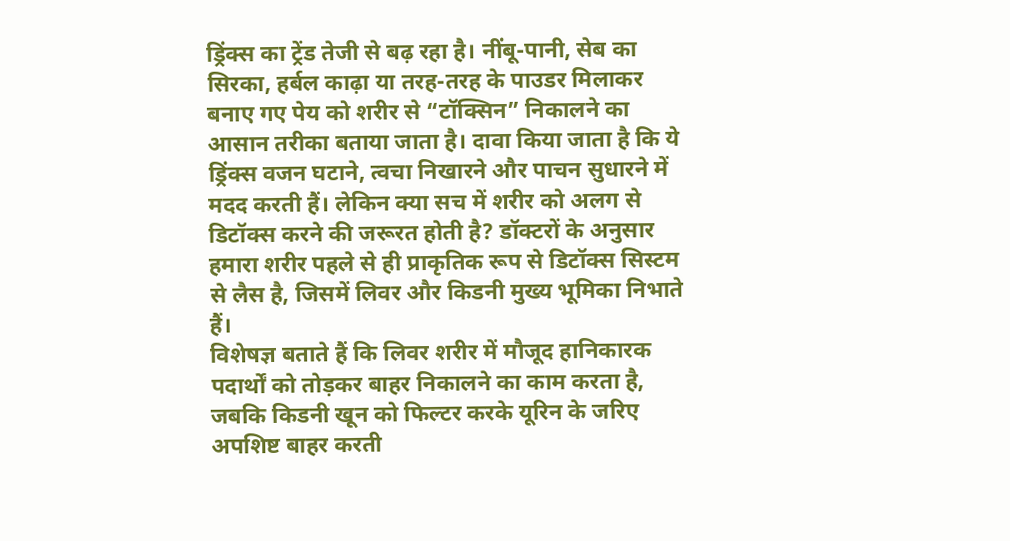ड्रिंक्स का ट्रेंड तेजी से बढ़ रहा है। नींबू-पानी, सेब का सिरका, हर्बल काढ़ा या तरह-तरह के पाउडर मिलाकर बनाए गए पेय को शरीर से “टॉक्सिन” निकालने का आसान तरीका बताया जाता है। दावा किया जाता है कि ये ड्रिंक्स वजन घटाने, त्वचा निखारने और पाचन सुधारने में मदद करती हैं। लेकिन क्या सच में शरीर को अलग से डिटॉक्स करने की जरूरत होती है? डॉक्टरों के अनुसार हमारा शरीर पहले से ही प्राकृतिक रूप से डिटॉक्स सिस्टम से लैस है, जिसमें लिवर और किडनी मुख्य भूमिका निभाते हैं।
विशेषज्ञ बताते हैं कि लिवर शरीर में मौजूद हानिकारक पदार्थों को तोड़कर बाहर निकालने का काम करता है, जबकि किडनी खून को फिल्टर करके यूरिन के जरिए अपशिष्ट बाहर करती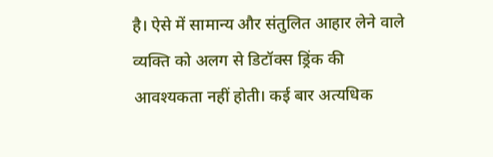है। ऐसे में सामान्य और संतुलित आहार लेने वाले व्यक्ति को अलग से डिटॉक्स ड्रिंक की आवश्यकता नहीं होती। कई बार अत्यधिक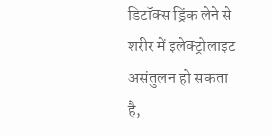डिटॉक्स ड्रिंक लेने से शरीर में इलेक्ट्रोलाइट असंतुलन हो सकता है,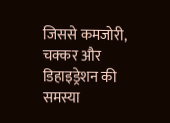जिससे कमजोरी, चक्कर और डिहाइड्रेशन की समस्या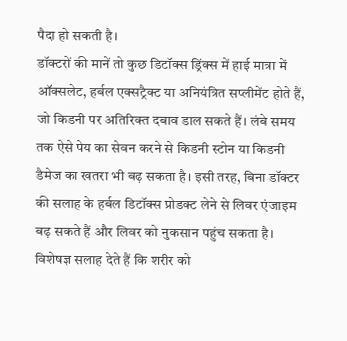पैदा हो सकती है।
डॉक्टरों की मानें तो कुछ डिटॉक्स ड्रिंक्स में हाई मात्रा में ऑक्सलेट, हर्बल एक्सट्रैक्ट या अनियंत्रित सप्लीमेंट होते हैं, जो किडनी पर अतिरिक्त दबाव डाल सकते हैं। लंबे समय तक ऐसे पेय का सेवन करने से किडनी स्टोन या किडनी डैमेज का खतरा भी बढ़ सकता है। इसी तरह, बिना डॉक्टर की सलाह के हर्बल डिटॉक्स प्रोडक्ट लेने से लिवर एंजाइम बढ़ सकते हैं और लिवर को नुकसान पहुंच सकता है।
विशेषज्ञ सलाह देते हैं कि शरीर को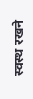स्वस्थ रखने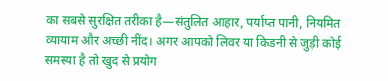का सबसे सुरक्षित तरीका है—संतुलित आहार, पर्याप्त पानी, नियमित व्यायाम और अच्छी नींद। अगर आपको लिवर या किडनी से जुड़ी कोई समस्या है तो खुद से प्रयोग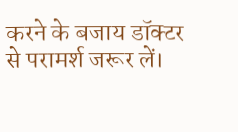करने के बजाय डॉक्टर से परामर्श जरूर लें।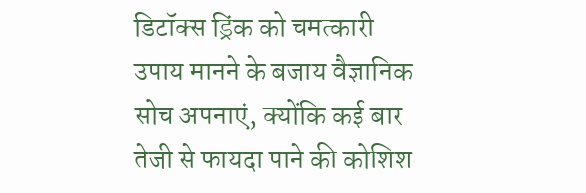डिटॉक्स ड्रिंक को चमत्कारी उपाय मानने के बजाय वैज्ञानिक सोच अपनाएं, क्योंकि कई बार तेजी से फायदा पाने की कोशिश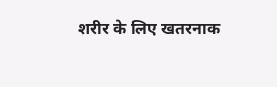शरीर के लिए खतरनाक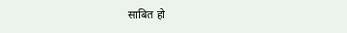साबित हो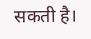सकती है।